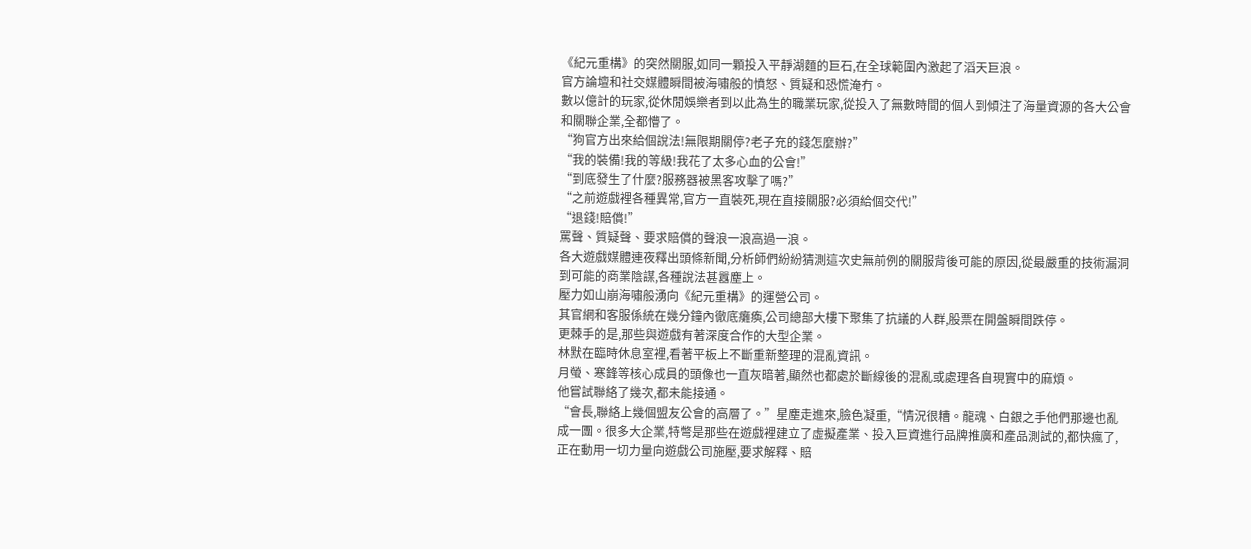《紀元重構》的突然關服,如同一顆投入平靜湖麵的巨石,在全球範圍內激起了滔天巨浪。
官方論壇和社交媒體瞬間被海嘯般的憤怒、質疑和恐慌淹冇。
數以億計的玩家,從休閒娛樂者到以此為生的職業玩家,從投入了無數時間的個人到傾注了海量資源的各大公會和關聯企業,全都懵了。
“狗官方出來給個說法!無限期關停?老子充的錢怎麼辦?”
“我的裝備!我的等級!我花了太多心血的公會!”
“到底發生了什麼?服務器被黑客攻擊了嗎?”
“之前遊戲裡各種異常,官方一直裝死,現在直接關服?必須給個交代!”
“退錢!賠償!”
罵聲、質疑聲、要求賠償的聲浪一浪高過一浪。
各大遊戲媒體連夜釋出頭條新聞,分析師們紛紛猜測這次史無前例的關服背後可能的原因,從最嚴重的技術漏洞到可能的商業陰謀,各種說法甚囂塵上。
壓力如山崩海嘯般湧向《紀元重構》的運營公司。
其官網和客服係統在幾分鐘內徹底癱瘓,公司總部大樓下聚集了抗議的人群,股票在開盤瞬間跌停。
更棘手的是,那些與遊戲有著深度合作的大型企業。
林默在臨時休息室裡,看著平板上不斷重新整理的混亂資訊。
月螢、寒鋒等核心成員的頭像也一直灰暗著,顯然也都處於斷線後的混亂或處理各自現實中的麻煩。
他嘗試聯絡了幾次,都未能接通。
“會長,聯絡上幾個盟友公會的高層了。”星塵走進來,臉色凝重,“情況很糟。龍魂、白銀之手他們那邊也亂成一團。很多大企業,特彆是那些在遊戲裡建立了虛擬產業、投入巨資進行品牌推廣和產品測試的,都快瘋了,正在動用一切力量向遊戲公司施壓,要求解釋、賠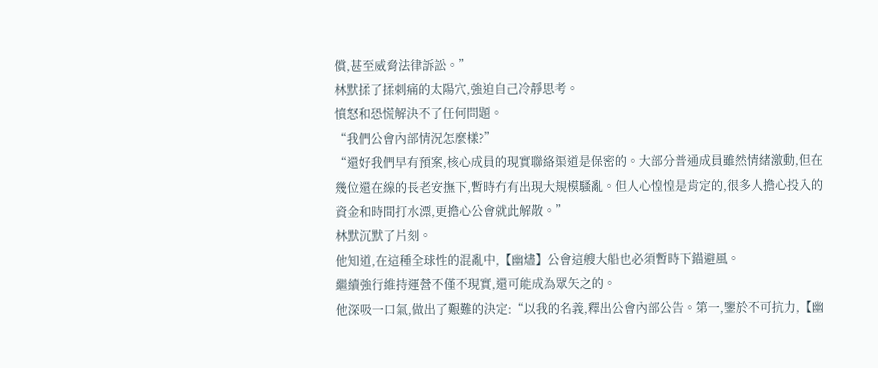償,甚至威脅法律訴訟。”
林默揉了揉刺痛的太陽穴,強迫自己冷靜思考。
憤怒和恐慌解決不了任何問題。
“我們公會內部情況怎麼樣?”
“還好我們早有預案,核心成員的現實聯絡渠道是保密的。大部分普通成員雖然情緒激動,但在幾位還在線的長老安撫下,暫時冇有出現大規模騷亂。但人心惶惶是肯定的,很多人擔心投入的資金和時間打水漂,更擔心公會就此解散。”
林默沉默了片刻。
他知道,在這種全球性的混亂中,【幽燼】公會這艘大船也必須暫時下錨避風。
繼續強行維持運營不僅不現實,還可能成為眾矢之的。
他深吸一口氣,做出了艱難的決定:“以我的名義,釋出公會內部公告。第一,鑒於不可抗力,【幽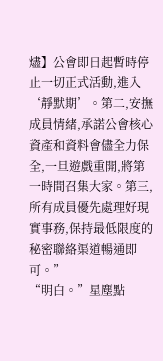燼】公會即日起暫時停止一切正式活動,進入‘靜默期’。第二,安撫成員情緒,承諾公會核心資產和資料會儘全力保全,一旦遊戲重開,將第一時間召集大家。第三,所有成員優先處理好現實事務,保持最低限度的秘密聯絡渠道暢通即可。”
“明白。”星塵點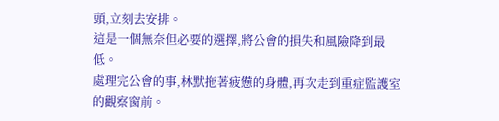頭,立刻去安排。
這是一個無奈但必要的選擇,將公會的損失和風險降到最低。
處理完公會的事,林默拖著疲憊的身體,再次走到重症監護室的觀察窗前。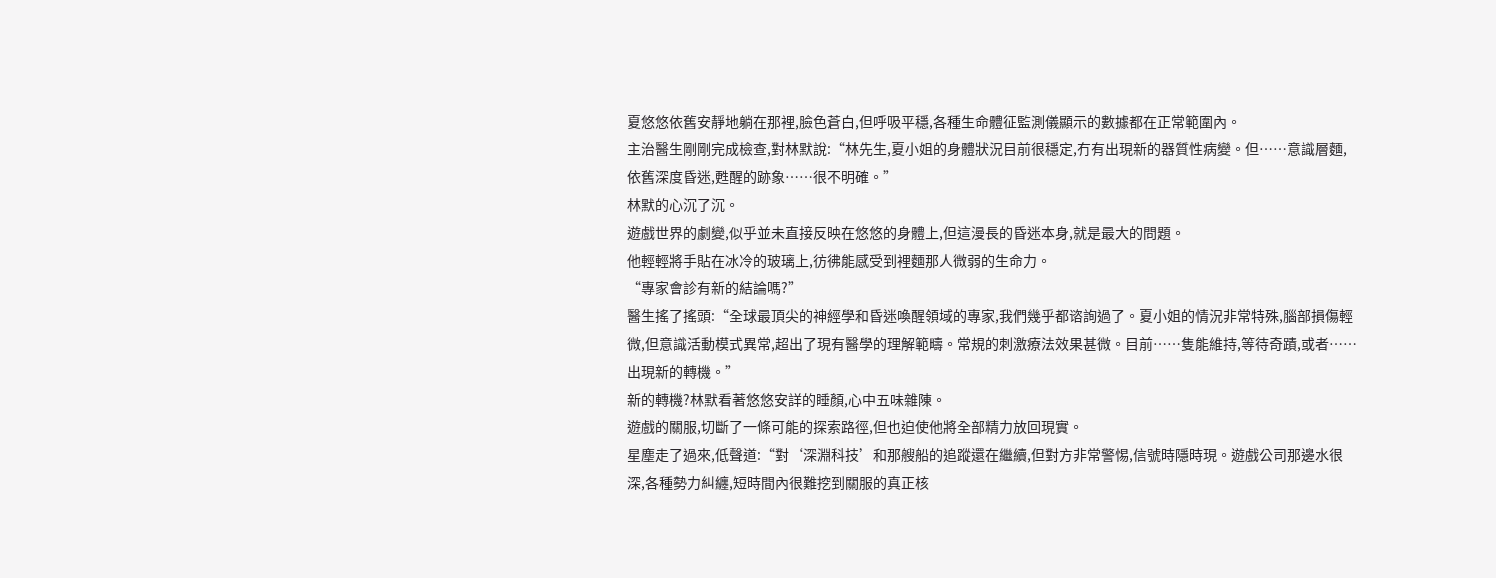夏悠悠依舊安靜地躺在那裡,臉色蒼白,但呼吸平穩,各種生命體征監測儀顯示的數據都在正常範圍內。
主治醫生剛剛完成檢查,對林默說:“林先生,夏小姐的身體狀況目前很穩定,冇有出現新的器質性病變。但……意識層麵,依舊深度昏迷,甦醒的跡象……很不明確。”
林默的心沉了沉。
遊戲世界的劇變,似乎並未直接反映在悠悠的身體上,但這漫長的昏迷本身,就是最大的問題。
他輕輕將手貼在冰冷的玻璃上,彷彿能感受到裡麵那人微弱的生命力。
“專家會診有新的結論嗎?”
醫生搖了搖頭:“全球最頂尖的神經學和昏迷喚醒領域的專家,我們幾乎都谘詢過了。夏小姐的情況非常特殊,腦部損傷輕微,但意識活動模式異常,超出了現有醫學的理解範疇。常規的刺激療法效果甚微。目前……隻能維持,等待奇蹟,或者……出現新的轉機。”
新的轉機?林默看著悠悠安詳的睡顏,心中五味雜陳。
遊戲的關服,切斷了一條可能的探索路徑,但也迫使他將全部精力放回現實。
星塵走了過來,低聲道:“對‘深淵科技’和那艘船的追蹤還在繼續,但對方非常警惕,信號時隱時現。遊戲公司那邊水很深,各種勢力糾纏,短時間內很難挖到關服的真正核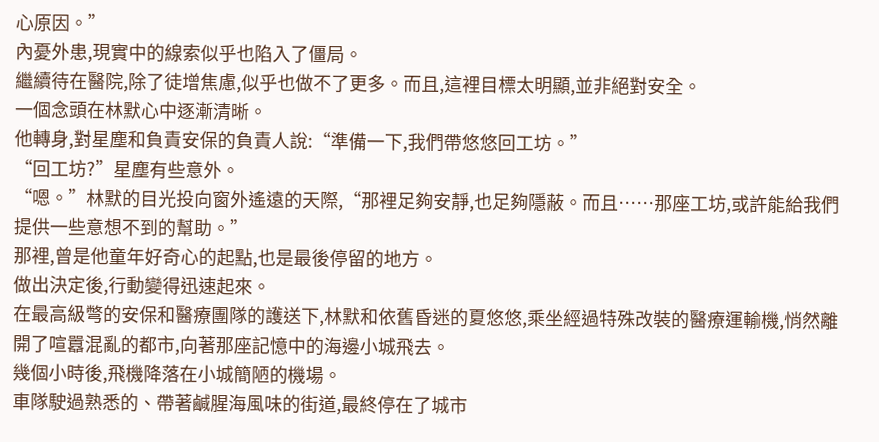心原因。”
內憂外患,現實中的線索似乎也陷入了僵局。
繼續待在醫院,除了徒增焦慮,似乎也做不了更多。而且,這裡目標太明顯,並非絕對安全。
一個念頭在林默心中逐漸清晰。
他轉身,對星塵和負責安保的負責人說:“準備一下,我們帶悠悠回工坊。”
“回工坊?”星塵有些意外。
“嗯。”林默的目光投向窗外遙遠的天際,“那裡足夠安靜,也足夠隱蔽。而且……那座工坊,或許能給我們提供一些意想不到的幫助。”
那裡,曾是他童年好奇心的起點,也是最後停留的地方。
做出決定後,行動變得迅速起來。
在最高級彆的安保和醫療團隊的護送下,林默和依舊昏迷的夏悠悠,乘坐經過特殊改裝的醫療運輸機,悄然離開了喧囂混亂的都市,向著那座記憶中的海邊小城飛去。
幾個小時後,飛機降落在小城簡陋的機場。
車隊駛過熟悉的、帶著鹹腥海風味的街道,最終停在了城市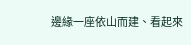邊緣一座依山而建、看起來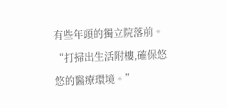有些年頭的獨立院落前。
“打掃出生活附樓,確保悠悠的醫療環境。”